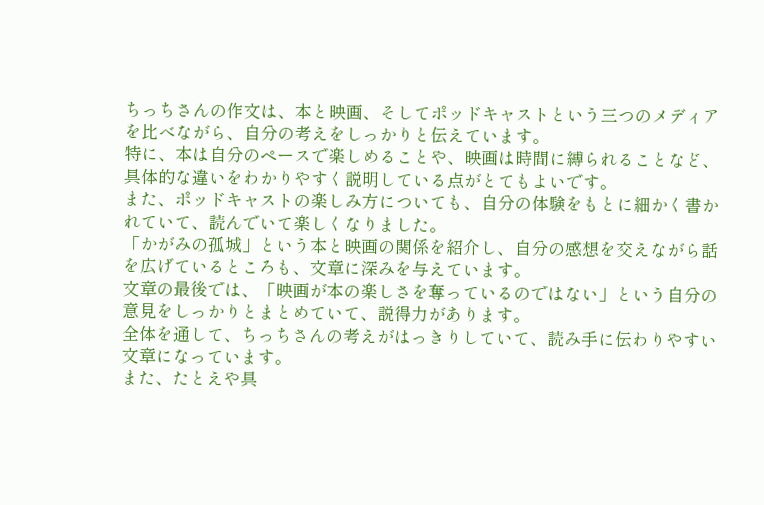ちっちさんの作文は、本と映画、そしてポッドキャストという三つのメディアを比べながら、自分の考えをしっかりと伝えています。
特に、本は自分のペースで楽しめることや、映画は時間に縛られることなど、具体的な違いをわかりやすく説明している点がとてもよいです。
また、ポッドキャストの楽しみ方についても、自分の体験をもとに細かく書かれていて、読んでいて楽しくなりました。
「かがみの孤城」という本と映画の関係を紹介し、自分の感想を交えながら話を広げているところも、文章に深みを与えています。
文章の最後では、「映画が本の楽しさを奪っているのではない」という自分の意見をしっかりとまとめていて、説得力があります。
全体を通して、ちっちさんの考えがはっきりしていて、読み手に伝わりやすい文章になっています。
また、たとえや具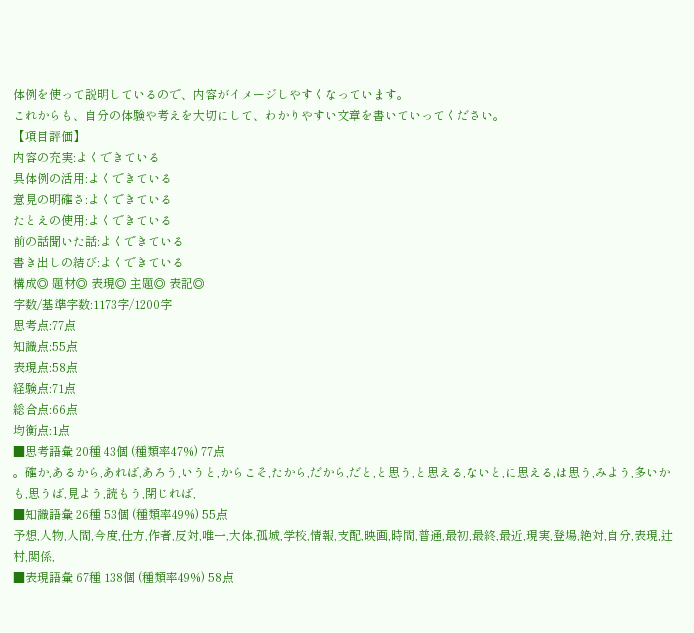体例を使って説明しているので、内容がイメージしやすくなっています。
これからも、自分の体験や考えを大切にして、わかりやすい文章を書いていってください。
【項目評価】
内容の充実:よくできている
具体例の活用:よくできている
意見の明確さ:よくできている
たとえの使用:よくできている
前の話聞いた話:よくできている
書き出しの結び:よくできている
構成◎ 題材◎ 表現◎ 主題◎ 表記◎
字数/基準字数:1173字/1200字
思考点:77点
知識点:55点
表現点:58点
経験点:71点
総合点:66点
均衡点:1点
■思考語彙 20種 43個 (種類率47%) 77点
。確か,あるから,あれば,あろう,いうと,からこそ,たから,だから,だと,と思う,と思える,ないと,に思える,は思う,みよう,多いかも,思うば,見よう,読もう,閉じれば,
■知識語彙 26種 53個 (種類率49%) 55点
予想,人物,人間,今度,仕方,作者,反対,唯一,大体,孤城,学校,情報,支配,映画,時間,普通,最初,最終,最近,現実,登場,絶対,自分,表現,辻村,関係,
■表現語彙 67種 138個 (種類率49%) 58点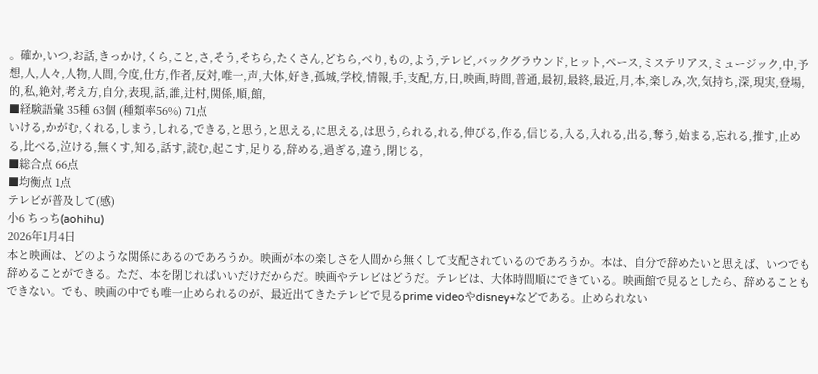。確か,いつ,お話,きっかけ,くら,こと,さ,そう,そちら,たくさん,どちら,べり,もの,よう,テレビ,バックグラウンド,ヒット,ペース,ミステリアス,ミュージック,中,予想,人,人々,人物,人間,今度,仕方,作者,反対,唯一,声,大体,好き,孤城,学校,情報,手,支配,方,日,映画,時間,普通,最初,最終,最近,月,本,楽しみ,次,気持ち,深,現実,登場,的,私,絶対,考え方,自分,表現,話,誰,辻村,関係,順,館,
■経験語彙 35種 63個 (種類率56%) 71点
いける,かがむ,くれる,しまう,しれる,できる,と思う,と思える,に思える,は思う,られる,れる,伸びる,作る,信じる,入る,入れる,出る,奪う,始まる,忘れる,推す,止める,比べる,泣ける,無くす,知る,話す,読む,起こす,足りる,辞める,過ぎる,違う,閉じる,
■総合点 66点
■均衡点 1点
テレビが普及して(感)
小6 ちっち(aohihu)
2026年1月4日
本と映画は、どのような関係にあるのであろうか。映画が本の楽しさを人間から無くして支配されているのであろうか。本は、自分で辞めたいと思えば、いつでも辞めることができる。ただ、本を閉じればいいだけだからだ。映画やテレビはどうだ。テレビは、大体時間順にできている。映画館で見るとしたら、辞めることもできない。でも、映画の中でも唯一止められるのが、最近出てきたテレビで見るprime videoやdisney+などである。止められない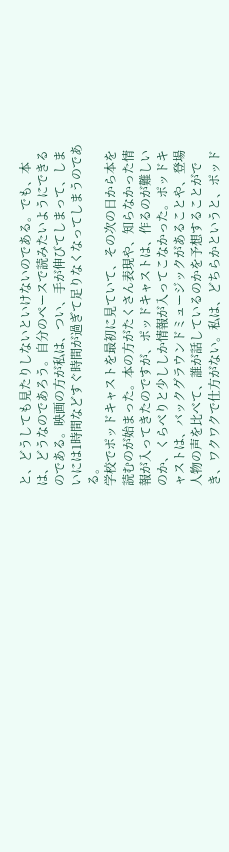と、どうしても見たりしないといけないのである。でも、本は、どうなのであろう。自分のペースで読みたいようにできるのである。映画の方が私は、つい、手が伸びてしまって、しまいには1時間などすぐ時間が過ぎて足りなくなってしまうのである。
学校でポッドキャストを最初に見ていて、その次の日から本を読むのが始まった。本の方がたくさん表現や、知らなかった情報が入ってきたのですが、ポッドキャストは、作るのが難しいのか、くらべりと少ししか情報が入ってこなかった。ポッドキャストは、バックグラウンドミュージックがあることや、登場人物の声を比べて、誰が話しているのかを予想することができ、ワクワクで仕方がない。私は、どちらかというと、ポッド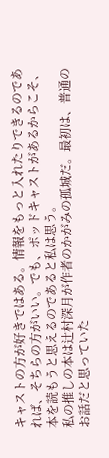キャストの方が好きではある。情報をもっと入れたりできるのであれば、そちらの方がいい。でも、ポッドキャストがあるからこそ、本を読もうと思えるのであると私は思う。
私の推しの本は辻村深月が作者のかがみの孤城だ。最初は、普通のお話だと思っていた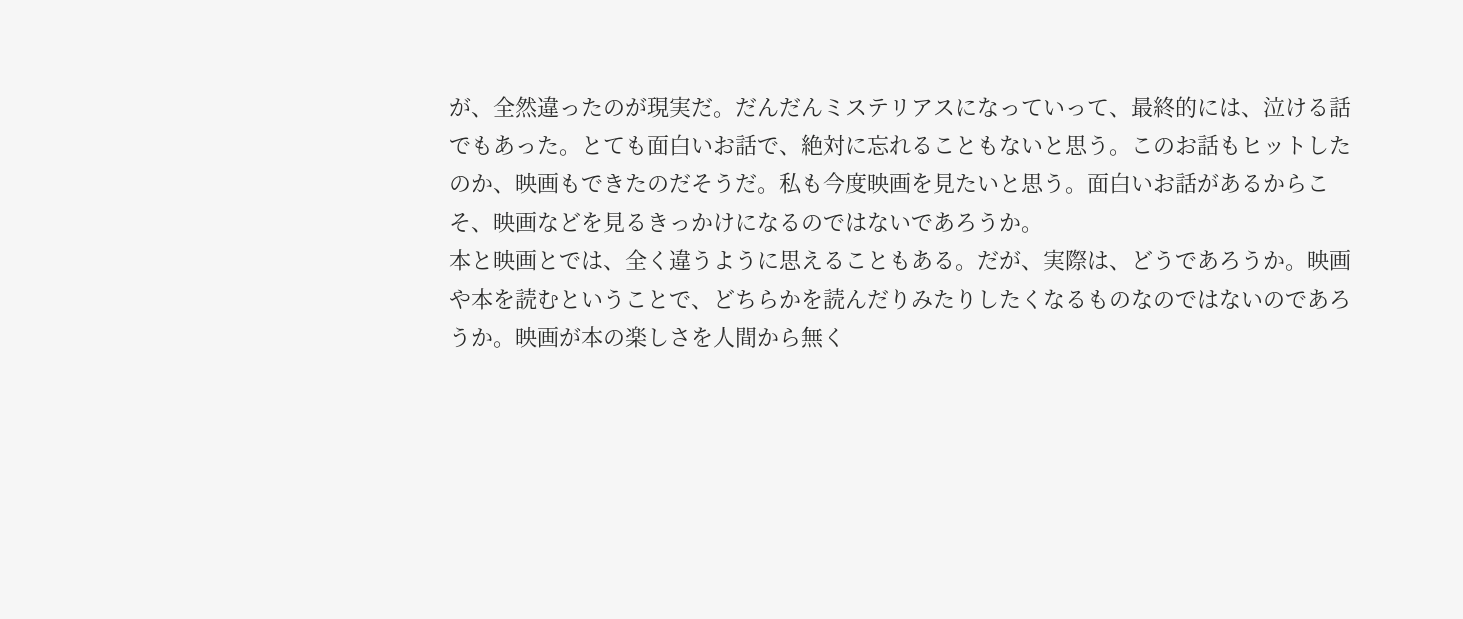が、全然違ったのが現実だ。だんだんミステリアスになっていって、最終的には、泣ける話でもあった。とても面白いお話で、絶対に忘れることもないと思う。このお話もヒットしたのか、映画もできたのだそうだ。私も今度映画を見たいと思う。面白いお話があるからこそ、映画などを見るきっかけになるのではないであろうか。
本と映画とでは、全く違うように思えることもある。だが、実際は、どうであろうか。映画や本を読むということで、どちらかを読んだりみたりしたくなるものなのではないのであろうか。映画が本の楽しさを人間から無く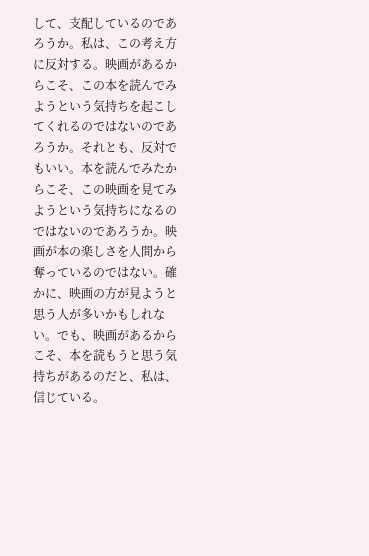して、支配しているのであろうか。私は、この考え方に反対する。映画があるからこそ、この本を読んでみようという気持ちを起こしてくれるのではないのであろうか。それとも、反対でもいい。本を読んでみたからこそ、この映画を見てみようという気持ちになるのではないのであろうか。映画が本の楽しさを人間から奪っているのではない。確かに、映画の方が見ようと思う人が多いかもしれない。でも、映画があるからこそ、本を読もうと思う気持ちがあるのだと、私は、信じている。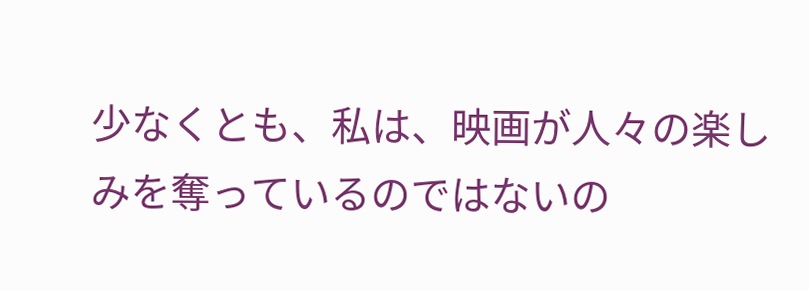少なくとも、私は、映画が人々の楽しみを奪っているのではないの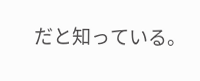だと知っている。